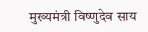मुख्यमंत्री विष्णुदेव साय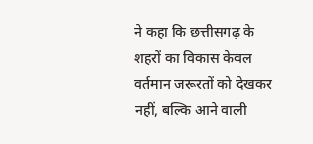ने कहा कि छत्तीसगढ़ के शहरों का विकास केवल वर्तमान जरूरतों को देखकर नहीं, बल्कि आने वाली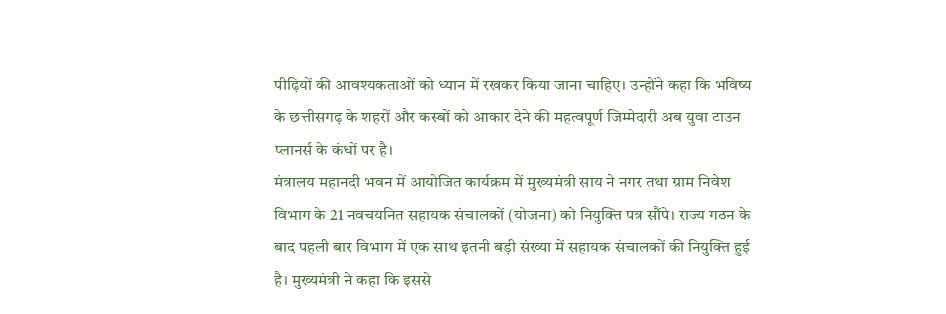पीढ़ियों की आवश्यकताओं को ध्यान में रखकर किया जाना चाहिए। उन्होंने कहा कि भविष्य के छत्तीसगढ़ के शहरों और कस्बों को आकार देने की महत्वपूर्ण जिम्मेदारी अब युवा टाउन प्लानर्स के कंधों पर है।
मंत्रालय महानदी भवन में आयोजित कार्यक्रम में मुख्यमंत्री साय ने नगर तथा ग्राम निवेश विभाग के 21 नवचयनित सहायक संचालकों (योजना) को नियुक्ति पत्र सौंपे। राज्य गठन के बाद पहली बार विभाग में एक साथ इतनी बड़ी संख्या में सहायक संचालकों की नियुक्ति हुई है। मुख्यमंत्री ने कहा कि इससे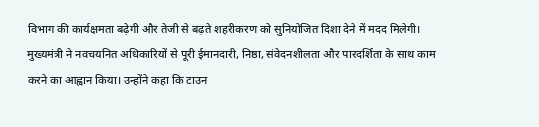विभाग की कार्यक्षमता बढ़ेगी और तेजी से बढ़ते शहरीकरण को सुनियोजित दिशा देने में मदद मिलेगी।
मुख्यमंत्री ने नवचयनित अधिकारियों से पूरी ईमानदारी, निष्ठा, संवेदनशीलता और पारदर्शिता के साथ काम करने का आह्वान किया। उन्होंने कहा कि टाउन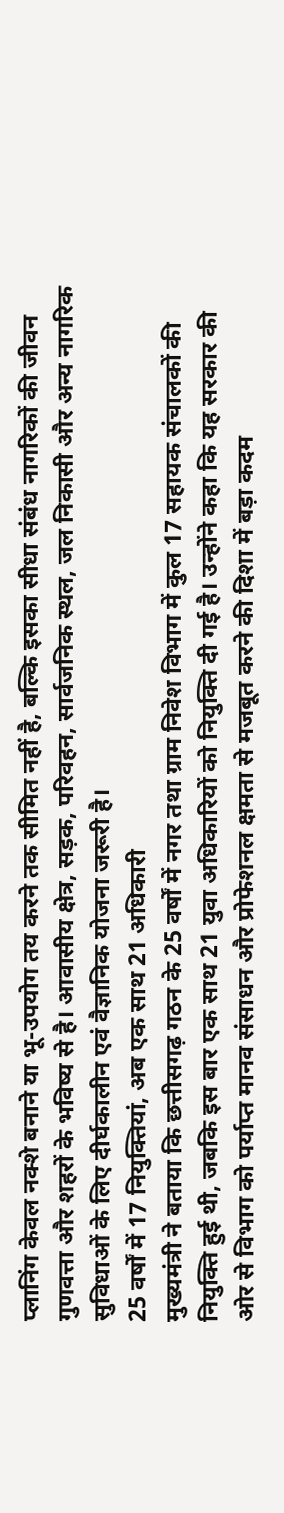प्लानिंग केवल नक्शे बनाने या भू-उपयोग तय करने तक सीमित नहीं है, बल्कि इसका सीधा संबंध नागरिकों की जीवन गुणवत्ता और शहरों के भविष्य से है। आवासीय क्षेत्र, सड़क, परिवहन, सार्वजनिक स्थल, जल निकासी और अन्य नागरिक सुविधाओं के लिए दीर्घकालीन एवं वैज्ञानिक योजना जरूरी है।
25 वर्षों में 17 नियुक्तियां, अब एक साथ 21 अधिकारी
मुख्यमंत्री ने बताया कि छत्तीसगढ़ गठन के 25 वर्षों में नगर तथा ग्राम निवेश विभाग में कुल 17 सहायक संचालकों की नियुक्ति हुई थी, जबकि इस बार एक साथ 21 युवा अधिकारियों को नियुक्ति दी गई है। उन्होंने कहा कि यह सरकार की ओर से विभाग को पर्याप्त मानव संसाधन और प्रोफेशनल क्षमता से मजबूत करने की दिशा में बड़ा कदम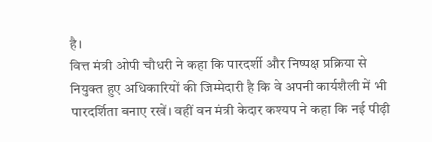है।
वित्त मंत्री ओपी चौधरी ने कहा कि पारदर्शी और निष्पक्ष प्रक्रिया से नियुक्त हुए अधिकारियों की जिम्मेदारी है कि वे अपनी कार्यशैली में भी पारदर्शिता बनाए रखें। वहीं वन मंत्री केदार कश्यप ने कहा कि नई पीढ़ी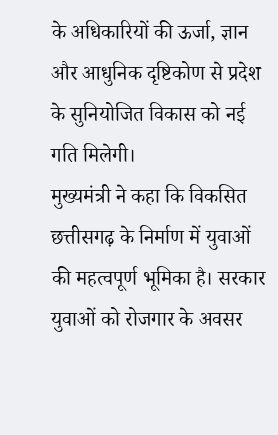के अधिकारियों की ऊर्जा, ज्ञान और आधुनिक दृष्टिकोण से प्रदेश के सुनियोजित विकास को नई गति मिलेगी।
मुख्यमंत्री ने कहा कि विकसित छत्तीसगढ़ के निर्माण में युवाओं की महत्वपूर्ण भूमिका है। सरकार युवाओं को रोजगार के अवसर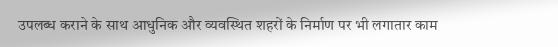उपलब्ध कराने के साथ आधुनिक और व्यवस्थित शहरों के निर्माण पर भी लगातार काम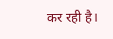कर रही है।